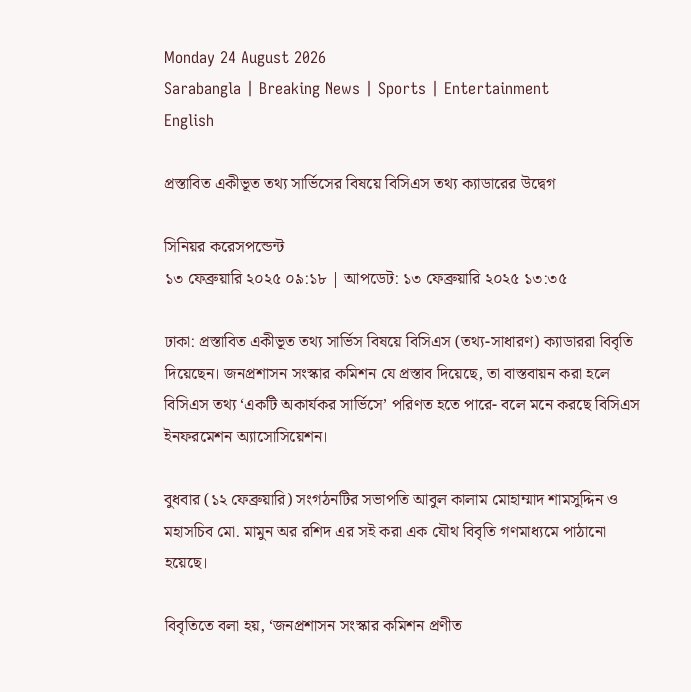Monday 24 August 2026
Sarabangla | Breaking News | Sports | Entertainment
English

প্রস্তাবিত একীভূত তথ্য সার্ভিসের বিষয়ে বিসিএস তথ্য ক্যাডারের উদ্বেগ

সিনিয়র করেসপন্ডেন্ট
১৩ ফেব্রুয়ারি ২০২৫ ০৯:১৮ | আপডেট: ১৩ ফেব্রুয়ারি ২০২৫ ১৩:৩৫

ঢাকা: প্রস্তাবিত একীভূত তথ্য সার্ভিস বিষয়ে বিসিএস (তথ্য-সাধারণ) ক্যাডাররা বিবৃতি দিয়েছেন। জনপ্রশাসন সংস্কার কমিশন যে প্রস্তাব দিয়েছে, তা বাস্তবায়ন করা হলে বিসিএস তথ্য ‘একটি অকার্যকর সার্ভিসে’ পরিণত হতে পারে- বলে মনে করছে বিসিএস ইনফরমেশন অ্যাসোসিয়েশন।

বুধবার (১২ ফেব্রুয়ারি) সংগঠনটির সভাপতি আবুল কালাম মোহাম্মাদ শামসুদ্দিন ও মহাসচিব মো. মামুন অর রশিদ এর সই করা এক যৌথ বিবৃতি গণমাধ্যমে পাঠানো হয়েছে।

বিবৃতিতে বলা হয়, ‘জনপ্রশাসন সংস্কার কমিশন প্রণীত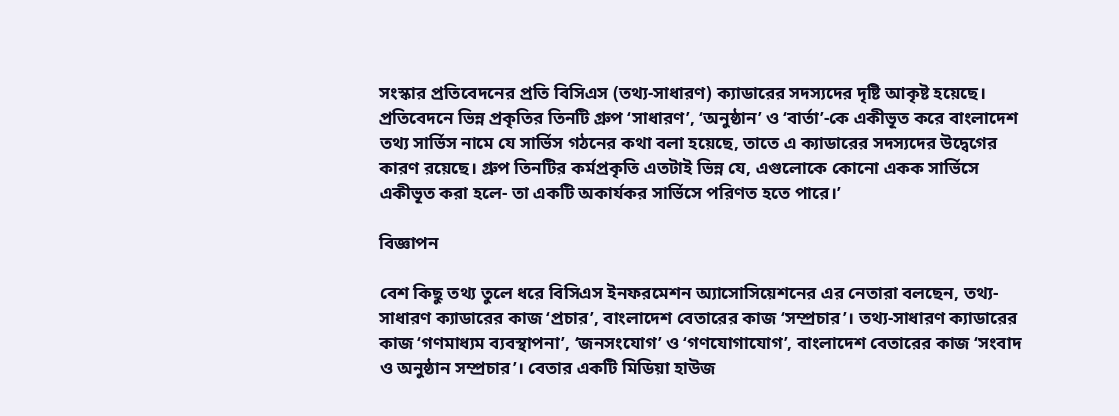সংস্কার প্রতিবেদনের প্রতি বিসিএস (তথ্য-সাধারণ) ক্যাডারের সদস্যদের দৃষ্টি আকৃষ্ট হয়েছে। প্রতিবেদনে ভিন্ন প্রকৃতির তিনটি গ্রুপ ‘সাধারণ’, ‘অনুষ্ঠান’ ও ‘বার্তা’-কে একীভূত করে বাংলাদেশ তথ্য সার্ভিস নামে যে সার্ভিস গঠনের কথা বলা হয়েছে, তাতে এ ক্যাডারের সদস্যদের উদ্বেগের কারণ রয়েছে। গ্রুপ তিনটির কর্মপ্রকৃতি এতটাই ভিন্ন যে, এগুলোকে কোনো একক সার্ভিসে একীভূত করা হলে- তা একটি অকার্যকর সার্ভিসে পরিণত হতে পারে।’

বিজ্ঞাপন

বেশ কিছু তথ্য তুলে ধরে বিসিএস ইনফরমেশন অ্যাসোসিয়েশনের এর নেতারা বলছেন, তথ্য-সাধারণ ক্যাডারের কাজ ‘প্রচার’, বাংলাদেশ বেতারের কাজ ‘সম্প্রচার’। তথ্য-সাধারণ ক্যাডারের কাজ ‘গণমাধ্যম ব্যবস্থাপনা’, ‘জনসংযোগ’ ও ‘গণযোগাযোগ’, বাংলাদেশ বেতারের কাজ ‘সংবাদ ও অনুষ্ঠান সম্প্রচার’। বেতার একটি মিডিয়া হাউজ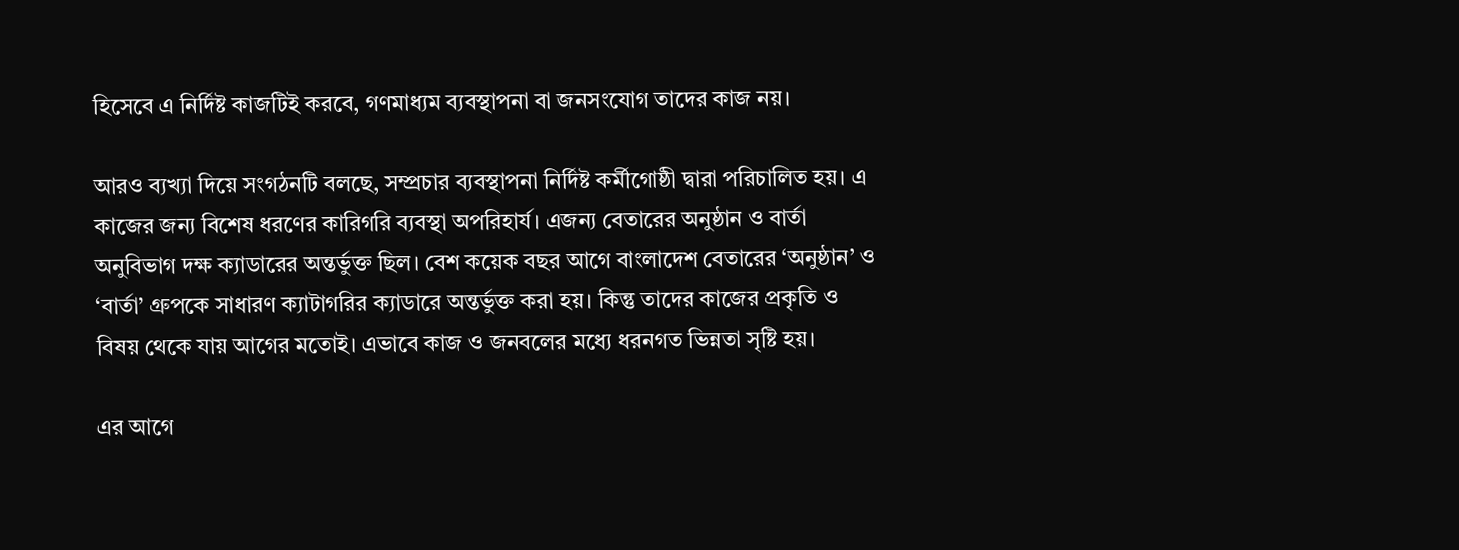হিসেবে এ নির্দিষ্ট কাজটিই করবে, গণমাধ্যম ব্যবস্থাপনা বা জনসংযোগ তাদের কাজ নয়।

আরও ব্যখ্যা দিয়ে সংগঠনটি বলছে, সম্প্রচার ব্যবস্থাপনা নির্দিষ্ট কর্মীগোষ্ঠী দ্বারা পরিচালিত হয়। এ কাজের জন্য বিশেষ ধরণের কারিগরি ব্যবস্থা অপরিহার্য। এজন্য বেতারের অনুষ্ঠান ও বার্তা অনুবিভাগ দক্ষ ক্যাডারের অন্তর্ভুক্ত ছিল। বেশ কয়েক বছর আগে বাংলাদেশ বেতারের ‘অনুষ্ঠান’ ও ‘বার্তা’ গ্রুপকে সাধারণ ক্যাটাগরির ক্যাডারে অন্তর্ভুক্ত করা হয়। কিন্তু তাদের কাজের প্রকৃতি ও বিষয় থেকে যায় আগের মতোই। এভাবে কাজ ও জনবলের মধ্যে ধরনগত ভিন্নতা সৃষ্টি হয়।

এর আগে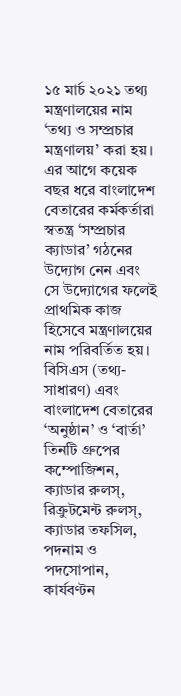১৫ মার্চ ২০২১ তথ্য মন্ত্রণালয়ের নাম ‘তথ্য ও সম্প্রচার মন্ত্রণালয়’ করা হয়। এর আগে কয়েক বছর ধরে বাংলাদেশ বেতারের কর্মকর্তারা স্বতন্ত্র ‘সম্প্রচার ক্যাডার’ গঠনের উদ্যোগ নেন এবং সে উদ্যোগের ফলেই প্রাথমিক কাজ হিসেবে মন্ত্রণালয়ের নাম পরিবর্তিত হয়। বিসিএস (তথ্য-সাধারণ) এবং বাংলাদেশ বেতারের ‘অনুষ্ঠান’ ও ‘বার্তা’ তিনটি গ্রুপের কম্পোজিশন, ক্যাডার রুলস্, রিক্রুটমেন্ট রুলস্, ক্যাডার তফসিল, পদনাম ও পদসোপান, কার্যবণ্টন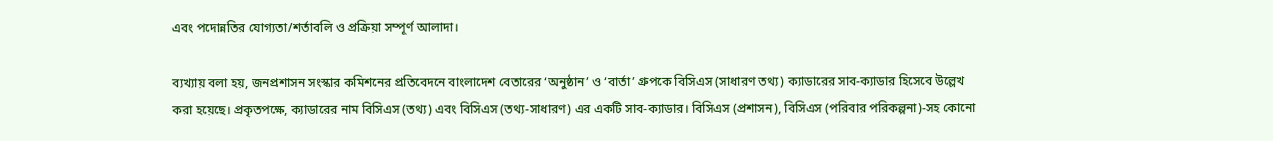এবং পদোন্নতির যোগ্যতা/শর্তাবলি ও প্রক্রিয়া সম্পূর্ণ আলাদা।

ব্যখ্যায় বলা হয়, জনপ্রশাসন সংস্কার কমিশনের প্রতিবেদনে বাংলাদেশ বেতারের ‘অনুষ্ঠান’ ও ‘বার্তা’ গ্রুপকে বিসিএস (সাধারণ তথ্য) ক্যাডারের সাব-ক্যাডার হিসেবে উল্লেখ করা হয়েছে। প্রকৃতপক্ষে, ক্যাডারের নাম বিসিএস (তথ্য) এবং বিসিএস (তথ্য-সাধারণ) এর একটি সাব-ক্যাডার। বিসিএস (প্রশাসন), বিসিএস (পরিবার পরিকল্পনা)-সহ কোনো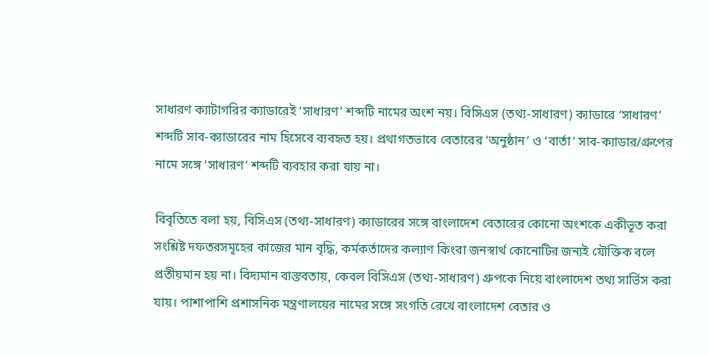সাধারণ ক্যাটাগরির ক্যাডারেই ‘সাধারণ’ শব্দটি নামের অংশ নয়। বিসিএস (তথ্য-সাধারণ) ক্যাডারে ‘সাধারণ’ শব্দটি সাব-ক্যাডারের নাম হিসেবে ব্যবহৃত হয়। প্রথাগতভাবে বেতারের ‘অনুষ্ঠান’ ও ‘বার্তা’ সাব-ক্যাডার/গ্রুপের নামে সঙ্গে ‘সাধারণ’ শব্দটি ব্যবহার করা যায় না।

বিবৃতিতে বলা হয়, বিসিএস (তথ্য-সাধারণ) ক্যাডারের সঙ্গে বাংলাদেশ বেতারের কোনো অংশকে একীভূত করা সংশ্লিষ্ট দফতরসমূহের কাজের মান বৃদ্ধি, কর্মকর্তাদের কল্যাণ কিংবা জনস্বার্থ কোনোটির জন্যই যৌক্তিক বলে প্রতীয়মান হয় না। বিদ্যমান বাস্তবতায়, কেবল বিসিএস (তথ্য-সাধারণ) গ্রুপকে নিয়ে বাংলাদেশ তথ্য সার্ভিস করা যায়। পাশাপাশি প্রশাসনিক মন্ত্রণালয়ের নামের সঙ্গে সংগতি রেখে বাংলাদেশ বেতার ও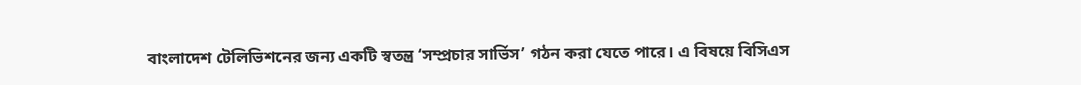বাংলাদেশ টেলিভিশনের জন্য একটি স্বতন্ত্র ‘সম্প্রচার সার্ভিস’ গঠন করা যেতে পারে। এ বিষয়ে বিসিএস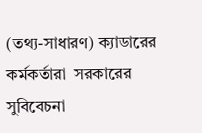(তথ্য-সাধারণ) ক্যাডারের কর্মকর্তারা  সরকারের সুবিবেচনা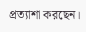প্রত্যাশা করছেন।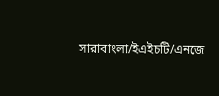সারাবাংলা/ইএইচটি/এনজে